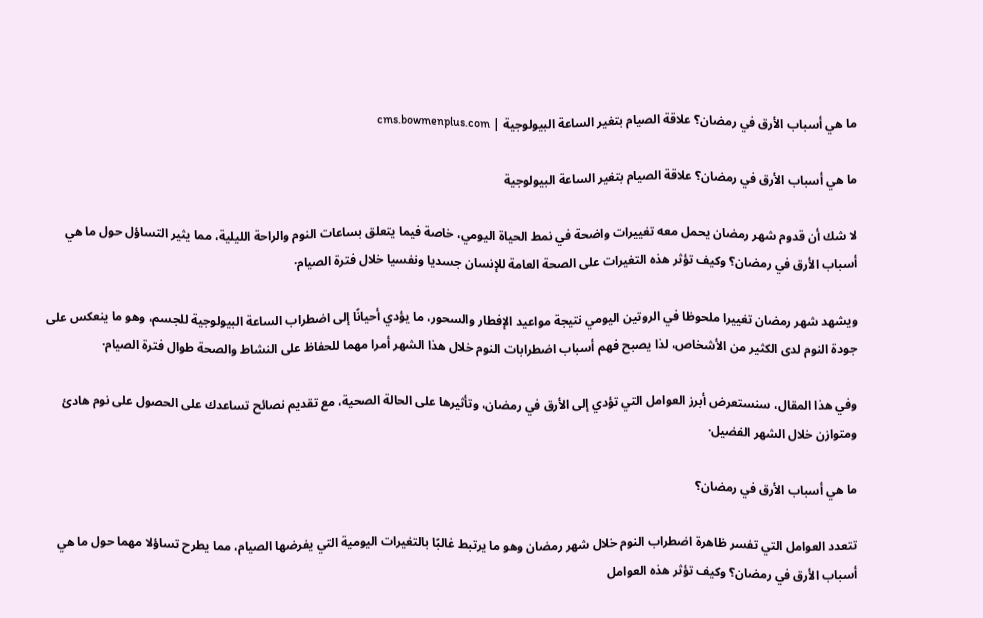ما هي أسباب الأرق في رمضان؟ علاقة الصيام بتغير الساعة البيولوجية | cms.bowmenplus.com

ما هي أسباب الأرق في رمضان؟ علاقة الصيام بتغير الساعة البيولوجية

لا شك أن قدوم شهر رمضان يحمل معه تغييرات واضحة في نمط الحياة اليومي، خاصة فيما يتعلق بساعات النوم والراحة الليلية، مما يثير التساؤل حول ما هي أسباب الأرق في رمضان؟ وكيف تؤثر هذه التغيرات على الصحة العامة للإنسان جسديا ونفسيا خلال فترة الصيام·

ويشهد شهر رمضان تغييرا ملحوظا في الروتين اليومي نتيجة مواعيد الإفطار والسحور، ما يؤدي أحيانًا إلى اضطراب الساعة البيولوجية للجسم، وهو ما ينعكس على جودة النوم لدى الكثير من الأشخاص، لذا يصبح فهم أسباب اضطرابات النوم خلال هذا الشهر أمرا مهما للحفاظ على النشاط والصحة طوال فترة الصيام·

وفي هذا المقال، سنستعرض أبرز العوامل التي تؤدي إلى الأرق في رمضان، وتأثيرها على الحالة الصحية، مع تقديم نصائح تساعدك على الحصول على نوم هادئ ومتوازن خلال الشهر الفضيل·

ما هي أسباب الأرق في رمضان؟

تتعدد العوامل التي تفسر ظاهرة اضطراب النوم خلال شهر رمضان وهو ما يرتبط غالبًا بالتغيرات اليومية التي يفرضها الصيام، مما يطرح تساؤلا مهما حول ما هي أسباب الأرق في رمضان؟ وكيف تؤثر هذه العوامل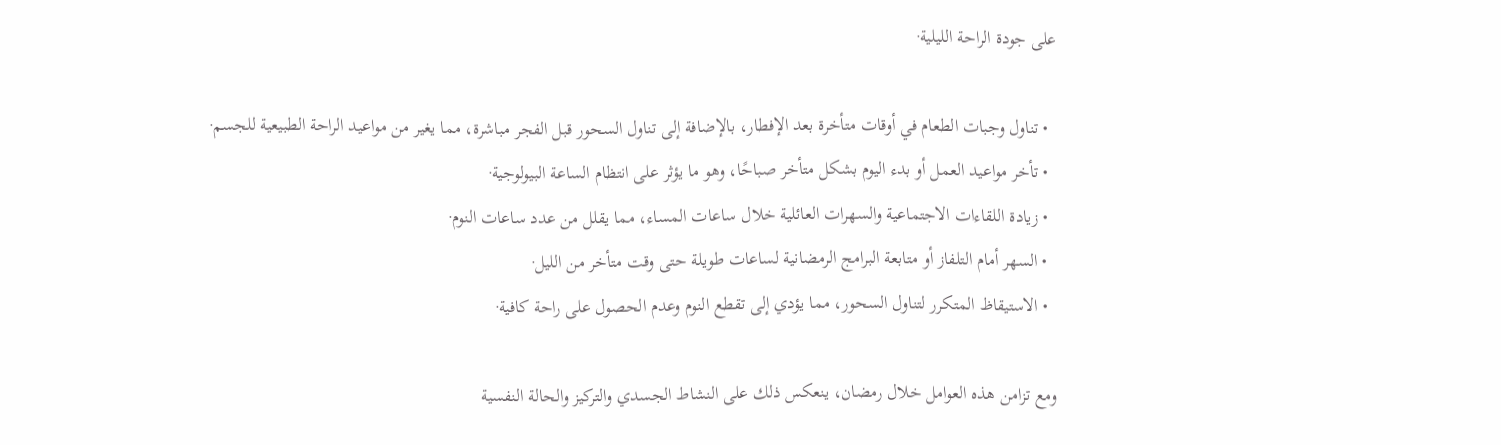على جودة الراحة الليلية·

  • تناول وجبات الطعام في أوقات متأخرة بعد الإفطار، بالإضافة إلى تناول السحور قبل الفجر مباشرة، مما يغير من مواعيد الراحة الطبيعية للجسم·
  • تأخر مواعيد العمل أو بدء اليوم بشكل متأخر صباحًا، وهو ما يؤثر على انتظام الساعة البيولوجية·
  • زيادة اللقاءات الاجتماعية والسهرات العائلية خلال ساعات المساء، مما يقلل من عدد ساعات النوم·
  • السهر أمام التلفاز أو متابعة البرامج الرمضانية لساعات طويلة حتى وقت متأخر من الليل·
  • الاستيقاظ المتكرر لتناول السحور، مما يؤدي إلى تقطع النوم وعدم الحصول على راحة كافية·

ومع تزامن هذه العوامل خلال رمضان، ينعكس ذلك على النشاط الجسدي والتركيز والحالة النفسية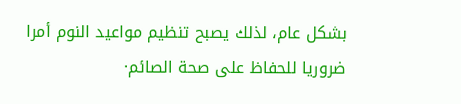بشكل عام، لذلك يصبح تنظيم مواعيد النوم أمرا ضروريا للحفاظ على صحة الصائم·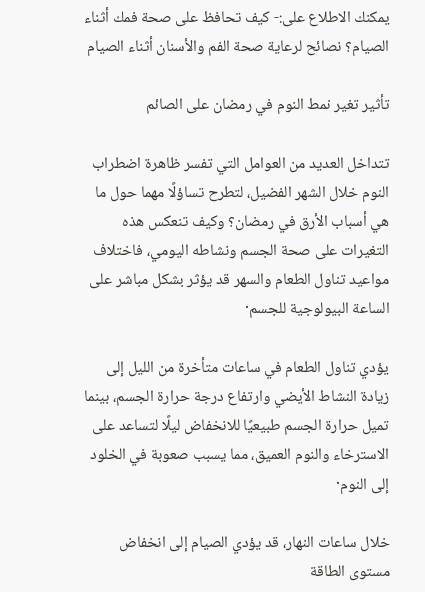يمكنك الاطلاع على:- كيف تحافظ على صحة فمك أثناء الصيام؟ نصائح لرعاية صحة الفم والأسنان أثناء الصيام

تأثير تغير نمط النوم في رمضان على الصائم

تتداخل العديد من العوامل التي تفسر ظاهرة اضطراب النوم خلال الشهر الفضيل، لتطرح تساؤلًا مهما حول ما هي أسباب الأرق في رمضان؟ وكيف تنعكس هذه التغيرات على صحة الجسم ونشاطه اليومي، فاختلاف مواعيد تناول الطعام والسهر قد يؤثر بشكل مباشر على الساعة البيولوجية للجسم·

يؤدي تناول الطعام في ساعات متأخرة من الليل إلى زيادة النشاط الأيضي وارتفاع درجة حرارة الجسم، بينما تميل حرارة الجسم طبيعيًا للانخفاض ليلًا لتساعد على الاسترخاء والنوم العميق، مما يسبب صعوبة في الخلود إلى النوم·

خلال ساعات النهار، قد يؤدي الصيام إلى انخفاض مستوى الطاقة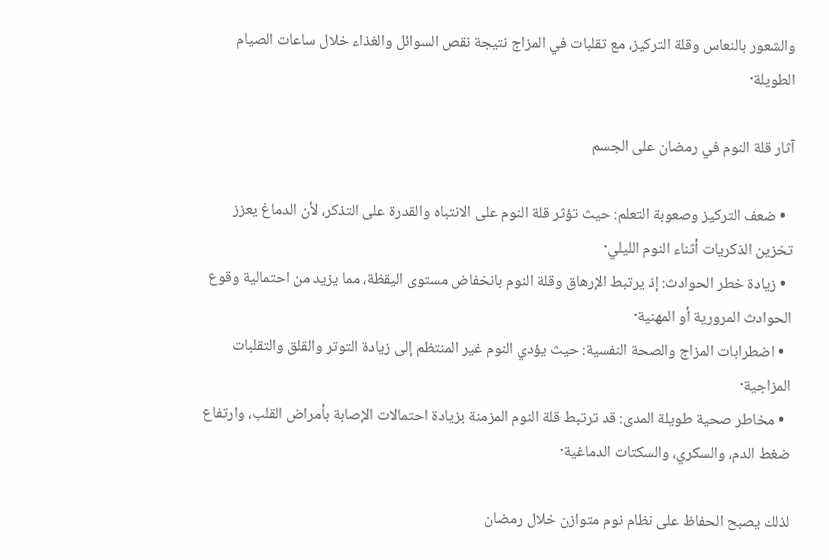والشعور بالنعاس وقلة التركيز، مع تقلبات في المزاج نتيجة نقص السوائل والغذاء خلال ساعات الصيام الطويلة·

آثار قلة النوم في رمضان على الجسم

  • ضعف التركيز وصعوبة التعلم: حيث تؤثر قلة النوم على الانتباه والقدرة على التذكر، لأن الدماغ يعزز تخزين الذكريات أثناء النوم الليلي·
  • زيادة خطر الحوادث: إذ يرتبط الإرهاق وقلة النوم بانخفاض مستوى اليقظة، مما يزيد من احتمالية وقوع الحوادث المرورية أو المهنية·
  • اضطرابات المزاج والصحة النفسية: حيث يؤدي النوم غير المنتظم إلى زيادة التوتر والقلق والتقلبات المزاجية·
  • مخاطر صحية طويلة المدى: قد ترتبط قلة النوم المزمنة بزيادة احتمالات الإصابة بأمراض القلب، وارتفاع ضغط الدم، والسكري، والسكتات الدماغية·

لذلك يصبح الحفاظ على نظام نوم متوازن خلال رمضان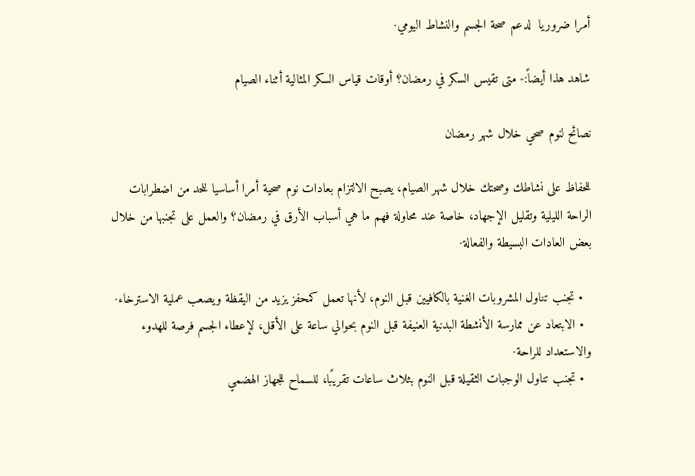أمرا ضروريا  لدعم صحة الجسم والنشاط اليومي·

شاهد هذا أيضاً:- متى تقيس السكر في رمضان؟ أوقات قياس السكر المثالية أثناء الصيام

نصائح لنوم صحي خلال شهر رمضان

للحفاظ على نشاطك وصحتك خلال شهر الصيام، يصبح الالتزام بعادات نوم صحية أمرا أساسيا للحد من اضطرابات الراحة الليلية وتقليل الإجهاد، خاصة عند محاولة فهم ما هي أسباب الأرق في رمضان؟ والعمل على تجنبها من خلال بعض العادات البسيطة والفعالة·

  • تجنب تناول المشروبات الغنية بالكافيين قبل النوم، لأنها تعمل كمحفز يزيد من اليقظة ويصعب عملية الاسترخاء·
  • الابتعاد عن ممارسة الأنشطة البدنية العنيفة قبل النوم بحوالي ساعة على الأقل، لإعطاء الجسم فرصة للهدوء والاستعداد للراحة·
  • تجنب تناول الوجبات الثقيلة قبل النوم بثلاث ساعات تقريبًا، للسماح للجهاز الهضمي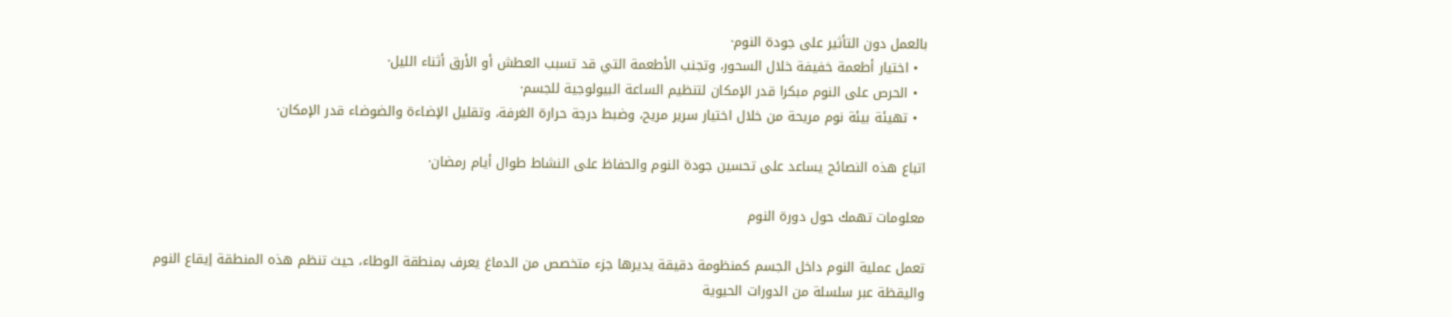بالعمل دون التأثير على جودة النوم·
  • اختيار أطعمة خفيفة خلال السحور، وتجنب الأطعمة التي قد تسبب العطش أو الأرق أثناء الليل·
  • الحرص على النوم مبكرا قدر الإمكان لتنظيم الساعة البيولوجية للجسم·
  • تهيئة بيئة نوم مريحة من خلال اختيار سرير مريح، وضبط درجة حرارة الغرفة، وتقليل الإضاءة والضوضاء قدر الإمكان·

اتباع هذه النصائح يساعد على تحسين جودة النوم والحفاظ على النشاط طوال أيام رمضان·

معلومات تهمك حول دورة النوم

تعمل عملية النوم داخل الجسم كمنظومة دقيقة يديرها جزء متخصص من الدماغ يعرف بمنطقة الوطاء، حيث تنظم هذه المنطقة إيقاع النوم واليقظة عبر سلسلة من الدورات الحيوية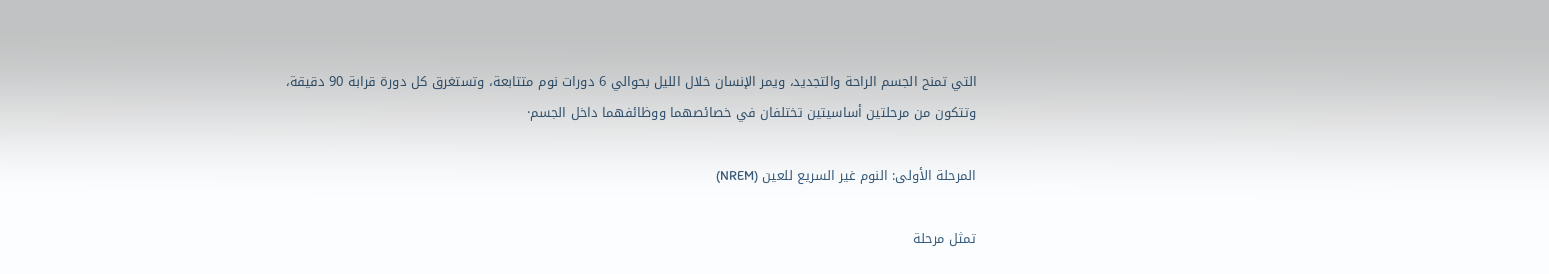التي تمنح الجسم الراحة والتجديد، ويمر الإنسان خلال الليل بحوالي 6 دورات نوم متتابعة، وتستغرق كل دورة قرابة 90 دقيقة، وتتكون من مرحلتين أساسيتين تختلفان في خصائصهما ووظائفهما داخل الجسم·

المرحلة الأولى: النوم غير السريع للعين (NREM)

تمثل مرحلة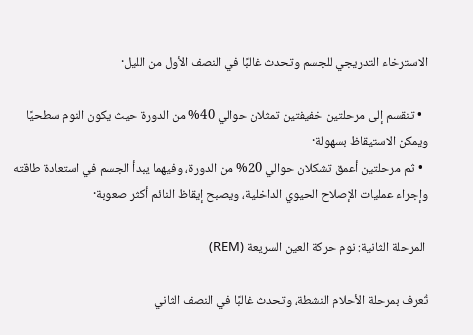الاسترخاء التدريجي للجسم وتحدث غالبًا في النصف الأول من الليل·

  • تنقسم إلى مرحلتين خفيفتين تمثلان حوالي 40% من الدورة حيث يكون النوم سطحيًا ويمكن الاستيقاظ بسهولة·
  • ثم مرحلتين أعمق تشكلان حوالي 20% من الدورة، وفيهما يبدأ الجسم في استعادة طاقته وإجراء عمليات الإصلاح الحيوي الداخلية، ويصبح إيقاظ النائم أكثر صعوبة·

 المرحلة الثانية: نوم حركة العين السريعة (REM)

تُعرف بمرحلة الأحلام النشطة، وتحدث غالبًا في النصف الثاني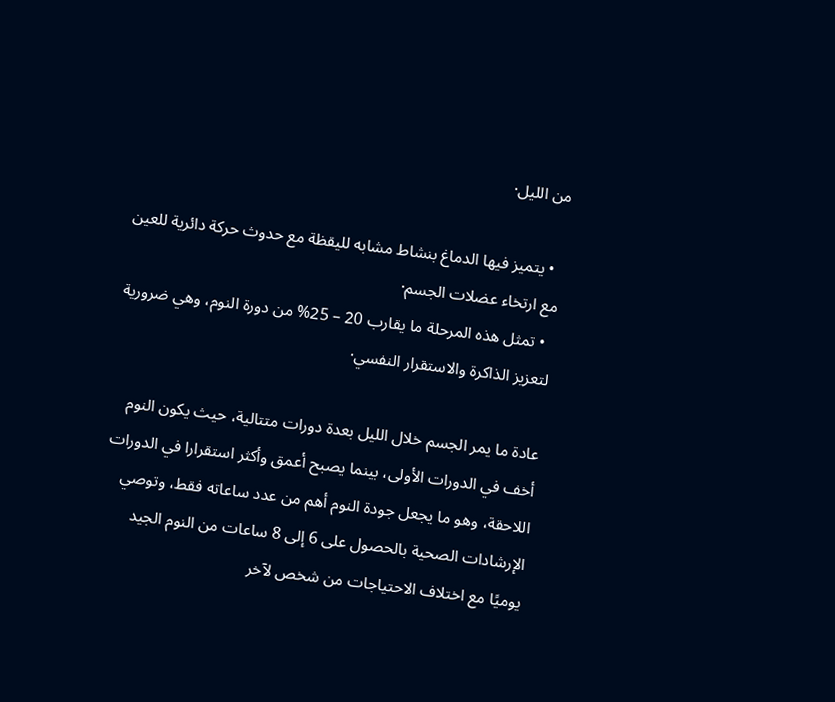من الليل·

  • يتميز فيها الدماغ بنشاط مشابه لليقظة مع حدوث حركة دائرية للعين مع ارتخاء عضلات الجسم·
  • تمثل هذه المرحلة ما يقارب 20 – 25% من دورة النوم، وهي ضرورية لتعزيز الذاكرة والاستقرار النفسي·

عادة ما يمر الجسم خلال الليل بعدة دورات متتالية، حيث يكون النوم أخف في الدورات الأولى، بينما يصبح أعمق وأكثر استقرارا في الدورات اللاحقة، وهو ما يجعل جودة النوم أهم من عدد ساعاته فقط، وتوصي الإرشادات الصحية بالحصول على 6 إلى 8 ساعات من النوم الجيد يوميًا مع اختلاف الاحتياجات من شخص لآخر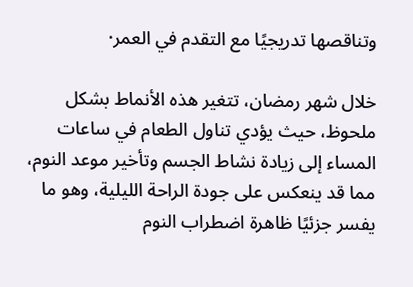وتناقصها تدريجيًا مع التقدم في العمر·

خلال شهر رمضان، تتغير هذه الأنماط بشكل ملحوظ، حيث يؤدي تناول الطعام في ساعات المساء إلى زيادة نشاط الجسم وتأخير موعد النوم، مما قد ينعكس على جودة الراحة الليلية، وهو ما يفسر جزئيًا ظاهرة اضطراب النوم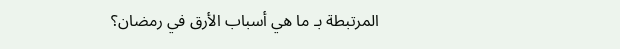المرتبطة بـ ما هي أسباب الأرق في رمضان؟